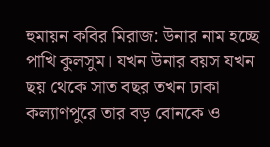হুমায়ন কবির মিরাজ: উনার নাম হচ্ছে পাখি কুলসুম। যখন উনার বয়স যখন ছয় থেকে সাত বছর তখন ঢাকা কল্যাণপুরে তার বড় বোনকে ও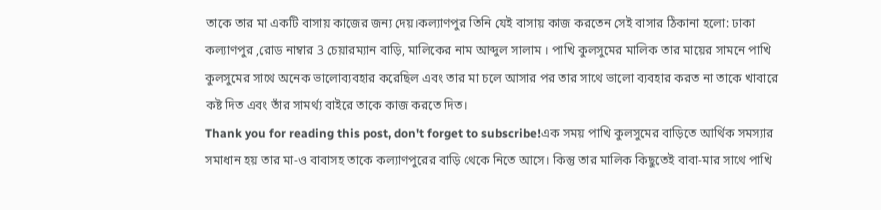তাকে তার মা একটি বাসায় কাজের জন্য দেয়।কল্যাণপুর তিনি যেই বাসায় কাজ করতেন সেই বাসার ঠিকানা হলো: ঢাকা কল্যাণপুর ,রোড নাম্বার 3 চেয়ারম্যান বাড়ি, মালিকের নাম আব্দুল সালাম । পাখি কুলসুমের মালিক তার মায়ের সামনে পাখি কুলসুমের সাথে অনেক ভালোব্যবহার করেছিল এবং তার মা চলে আসার পর তার সাথে ভালো ব্যবহার করত না তাকে খাবারে কষ্ট দিত এবং তাঁর সামর্থ্য বাইরে তাকে কাজ করতে দিত।
Thank you for reading this post, don't forget to subscribe!এক সময় পাখি কুলসুমের বাড়িতে আর্থিক সমস্যার সমাধান হয় তার মা-ও বাবাসহ তাকে কল্যাণপুরের বাড়ি থেকে নিতে আসে। কিন্তু তার মালিক কিছুতেই বাবা-মার সাথে পাখি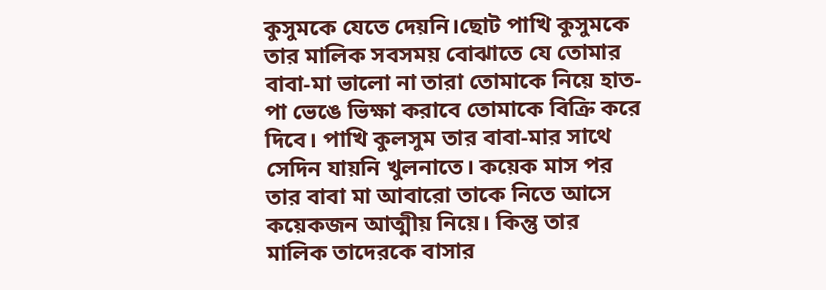কুসুমকে যেতে দেয়নি।ছোট পাখি কুসুমকে তার মালিক সবসময় বোঝাতে যে তোমার বাবা-মা ভালো না তারা তোমাকে নিয়ে হাত-পা ভেঙে ভিক্ষা করাবে তোমাকে বিক্রি করে দিবে। পাখি কুলসুম তার বাবা-মার সাথে সেদিন যায়নি খুলনাতে। কয়েক মাস পর তার বাবা মা আবারো তাকে নিতে আসে কয়েকজন আত্মীয় নিয়ে। কিন্তু তার মালিক তাদেরকে বাসার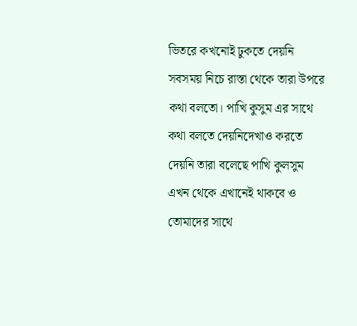ভিতরে কখনোই ঢুকতে দেয়নি সবসময় নিচে রাস্তা থেকে তারা উপরে কথা বলতো। পাখি কুসুম এর সাথে কথা বলতে দেয়নিদেখাও করতে দেয়নি তারা বলেছে পাখি কুলসুম এখন থেকে এখানেই থাকবে ও তোমাদের সাথে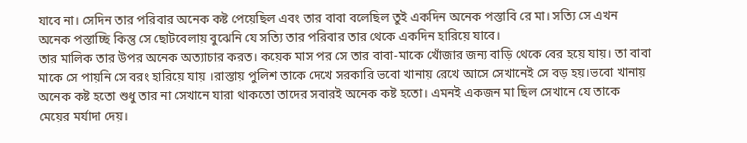যাবে না। সেদিন তার পরিবার অনেক কষ্ট পেয়েছিল এবং তার বাবা বলেছিল তুই একদিন অনেক পস্তাবি রে মা। সত্যি সে এখন অনেক পস্তাচ্ছি কিন্তু সে ছোটবেলায় বুঝেনি যে সত্যি তার পরিবার তার থেকে একদিন হারিয়ে যাবে।
তার মালিক তার উপর অনেক অত্যাচার করত। কয়েক মাস পর সে তার বাবা-মাকে খোঁজার জন্য বাড়ি থেকে বের হয়ে যায়। তা বাবা মাকে সে পায়নি সে বরং হারিয়ে যায় ।রাস্তায় পুলিশ তাকে দেখে সরকারি ভবো খানায় রেখে আসে সেখানেই সে বড় হয়।ভবো খানায় অনেক কষ্ট হতো শুধু তার না সেখানে যারা থাকতো তাদের সবারই অনেক কষ্ট হতো। এমনই একজন মা ছিল সেখানে যে তাকে মেয়ের মর্যাদা দেয়।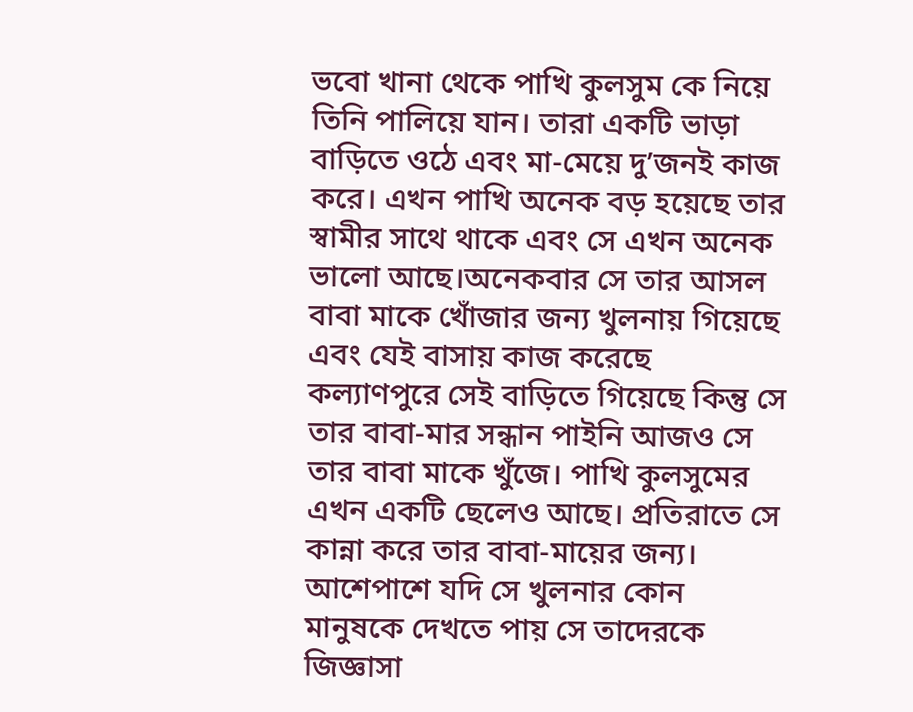ভবো খানা থেকে পাখি কুলসুম কে নিয়ে তিনি পালিয়ে যান। তারা একটি ভাড়া বাড়িতে ওঠে এবং মা-মেয়ে দু’জনই কাজ করে। এখন পাখি অনেক বড় হয়েছে তার স্বামীর সাথে থাকে এবং সে এখন অনেক ভালো আছে।অনেকবার সে তার আসল বাবা মাকে খোঁজার জন্য খুলনায় গিয়েছে এবং যেই বাসায় কাজ করেছে কল্যাণপুরে সেই বাড়িতে গিয়েছে কিন্তু সে তার বাবা-মার সন্ধান পাইনি আজও সে তার বাবা মাকে খুঁজে। পাখি কুলসুমের এখন একটি ছেলেও আছে। প্রতিরাতে সে কান্না করে তার বাবা-মায়ের জন্য। আশেপাশে যদি সে খুলনার কোন মানুষকে দেখতে পায় সে তাদেরকে জিজ্ঞাসা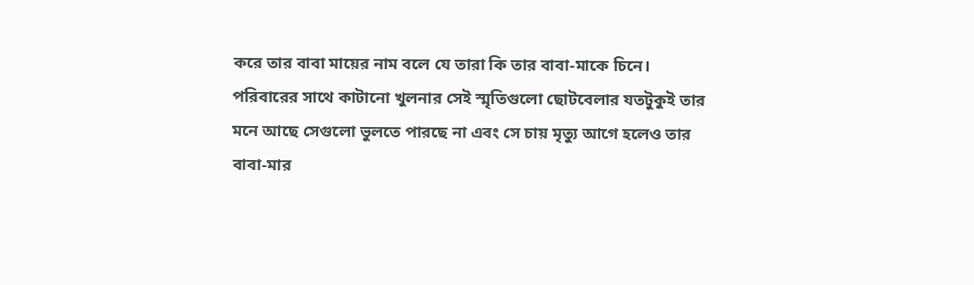করে তার বাবা মায়ের নাম বলে যে তারা কি তার বাবা-মাকে চিনে।
পরিবারের সাথে কাটানো খুলনার সেই স্মৃতিগুলো ছোটবেলার যতটুকুই তার মনে আছে সেগুলো ভুলতে পারছে না এবং সে চায় মৃত্যু আগে হলেও তার বাবা-মার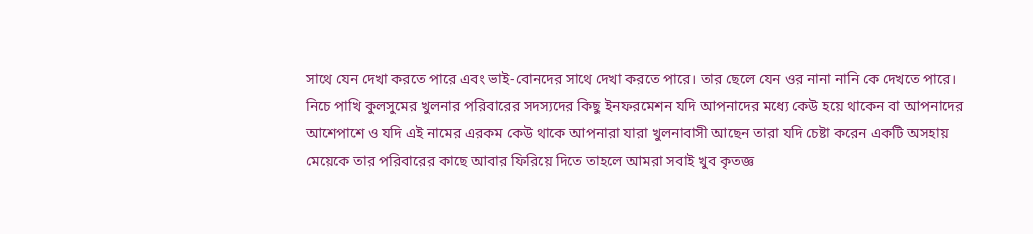সাথে যেন দেখা করতে পারে এবং ভাই-বোনদের সাথে দেখা করতে পারে। তার ছেলে যেন ওর নানা নানি কে দেখতে পারে। নিচে পাখি কুলসুমের খুলনার পরিবারের সদস্যদের কিছু ইনফরমেশন যদি আপনাদের মধ্যে কেউ হয়ে থাকেন বা আপনাদের আশেপাশে ও যদি এই নামের এরকম কেউ থাকে আপনারা যারা খুলনাবাসী আছেন তারা যদি চেষ্টা করেন একটি অসহায় মেয়েকে তার পরিবারের কাছে আবার ফিরিয়ে দিতে তাহলে আমরা সবাই খুব কৃতজ্ঞ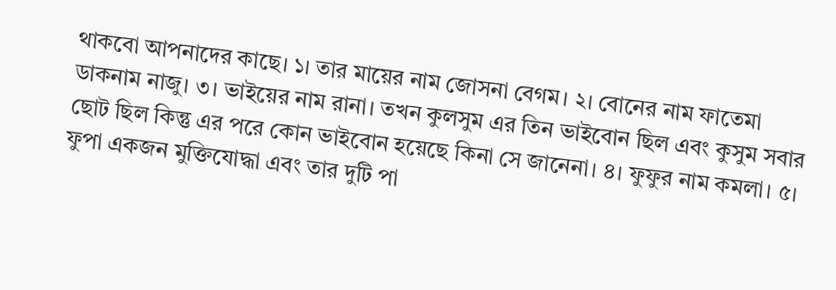থাকবো আপনাদের কাছে। ১। তার মায়ের নাম জোসনা বেগম। ২। বোনের নাম ফাতেমা ডাকনাম নাজু। ৩। ভাইয়ের নাম রানা। তখন কুলসুম এর তিন ভাইবোন ছিল এবং কুসুম সবার ছোট ছিল কিন্তু এর পরে কোন ভাইবোন হয়েছে কিনা সে জানেনা। ৪। ফুফুর নাম কমলা। ৫। ফুপা একজন মুক্তিযোদ্ধা এবং তার দুটি পা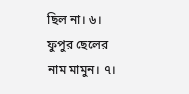ছিল না। ৬। ফুপুর ছেলের নাম মামুন। ৭।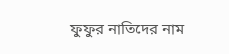ফুফুর নাতিদের নাম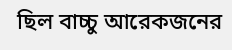ছিল বাচ্চু আরেকজনের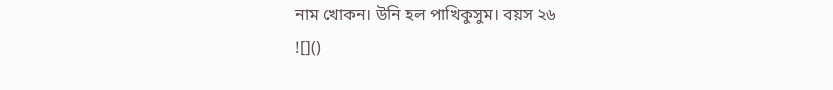নাম খোকন। উনি হল পাখিকুসুম। বয়স ২৬
![]()